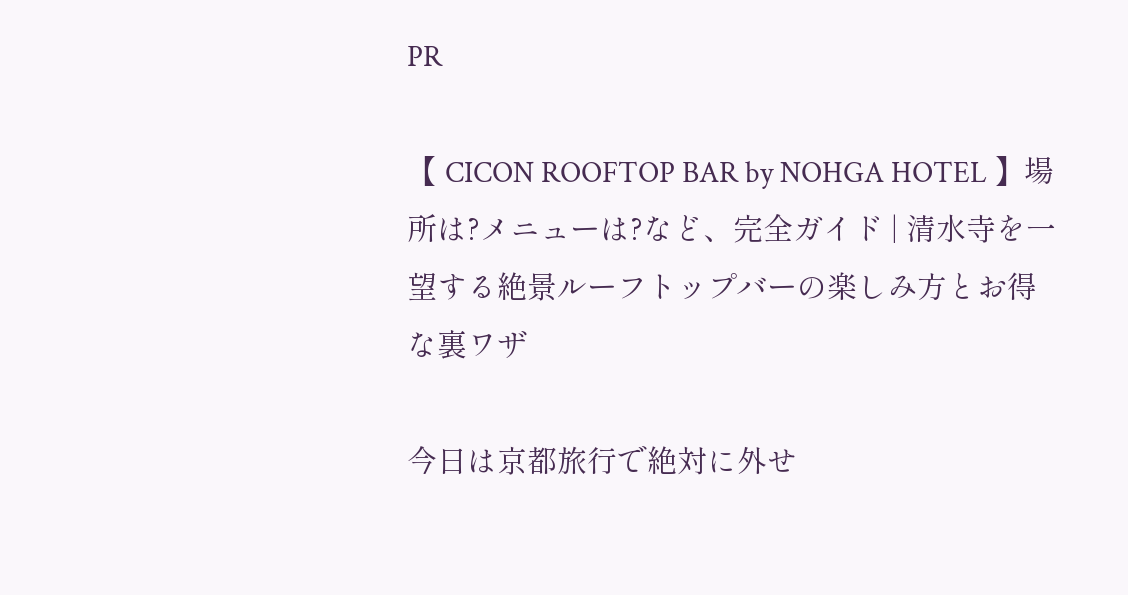PR

【 CICON ROOFTOP BAR by NOHGA HOTEL 】場所は?メニューは?など、完全ガイド | 清水寺を一望する絶景ルーフトップバーの楽しみ方とお得な裏ワザ

今日は京都旅行で絶対に外せ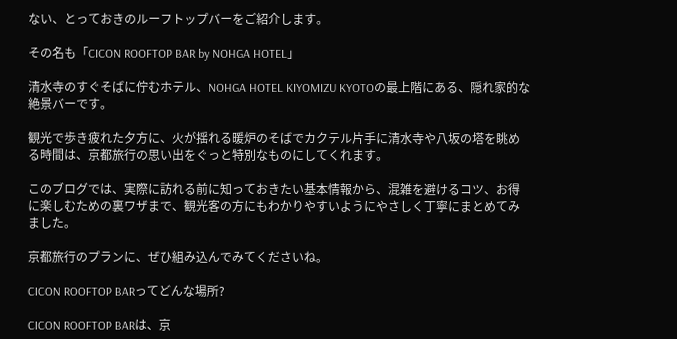ない、とっておきのルーフトップバーをご紹介します。

その名も「CICON ROOFTOP BAR by NOHGA HOTEL」

清水寺のすぐそばに佇むホテル、NOHGA HOTEL KIYOMIZU KYOTOの最上階にある、隠れ家的な絶景バーです。

観光で歩き疲れた夕方に、火が揺れる暖炉のそばでカクテル片手に清水寺や八坂の塔を眺める時間は、京都旅行の思い出をぐっと特別なものにしてくれます。

このブログでは、実際に訪れる前に知っておきたい基本情報から、混雑を避けるコツ、お得に楽しむための裏ワザまで、観光客の方にもわかりやすいようにやさしく丁寧にまとめてみました。

京都旅行のプランに、ぜひ組み込んでみてくださいね。

CICON ROOFTOP BARってどんな場所?

CICON ROOFTOP BARは、京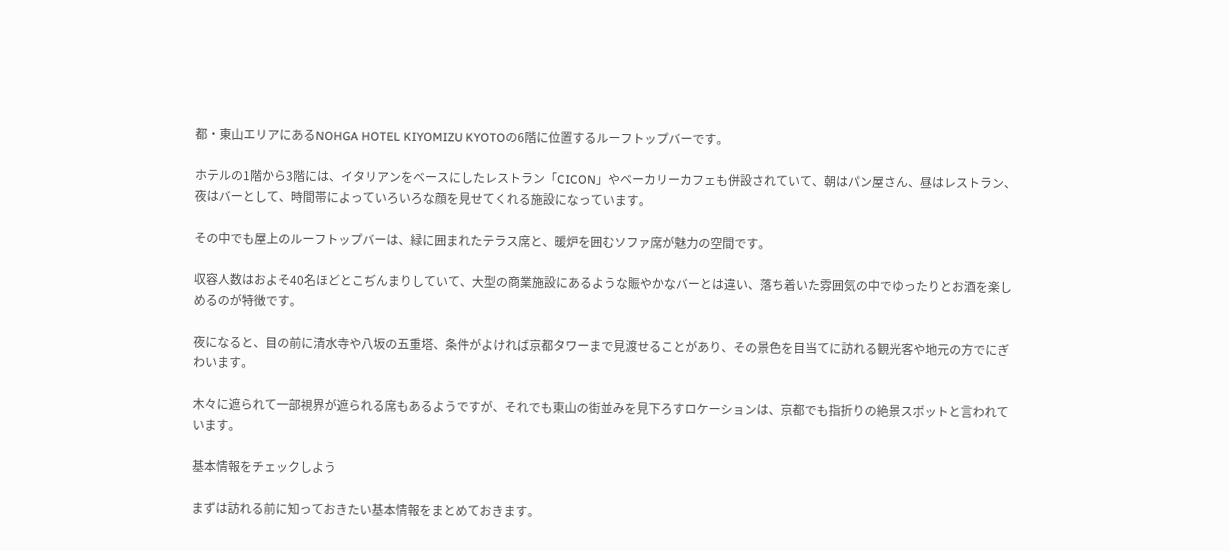都・東山エリアにあるNOHGA HOTEL KIYOMIZU KYOTOの6階に位置するルーフトップバーです。

ホテルの1階から3階には、イタリアンをベースにしたレストラン「CICON」やベーカリーカフェも併設されていて、朝はパン屋さん、昼はレストラン、夜はバーとして、時間帯によっていろいろな顔を見せてくれる施設になっています。

その中でも屋上のルーフトップバーは、緑に囲まれたテラス席と、暖炉を囲むソファ席が魅力の空間です。

収容人数はおよそ40名ほどとこぢんまりしていて、大型の商業施設にあるような賑やかなバーとは違い、落ち着いた雰囲気の中でゆったりとお酒を楽しめるのが特徴です。

夜になると、目の前に清水寺や八坂の五重塔、条件がよければ京都タワーまで見渡せることがあり、その景色を目当てに訪れる観光客や地元の方でにぎわいます。

木々に遮られて一部視界が遮られる席もあるようですが、それでも東山の街並みを見下ろすロケーションは、京都でも指折りの絶景スポットと言われています。

基本情報をチェックしよう

まずは訪れる前に知っておきたい基本情報をまとめておきます。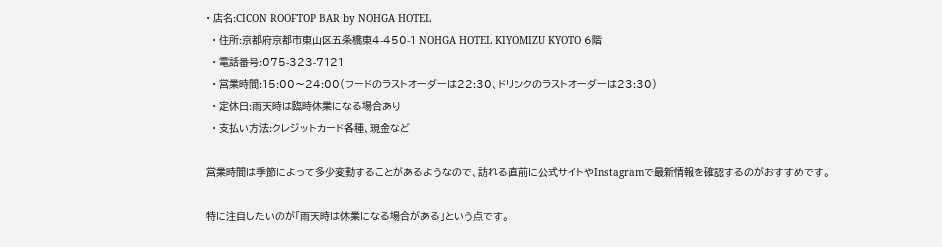• 店名:CICON ROOFTOP BAR by NOHGA HOTEL
  • 住所:京都府京都市東山区五条橋東4-450-1 NOHGA HOTEL KIYOMIZU KYOTO 6階
  • 電話番号:075-323-7121
  • 営業時間:15:00〜24:00(フードのラストオーダーは22:30、ドリンクのラストオーダーは23:30)
  • 定休日:雨天時は臨時休業になる場合あり
  • 支払い方法:クレジットカード各種、現金など

営業時間は季節によって多少変動することがあるようなので、訪れる直前に公式サイトやInstagramで最新情報を確認するのがおすすめです。

特に注目したいのが「雨天時は休業になる場合がある」という点です。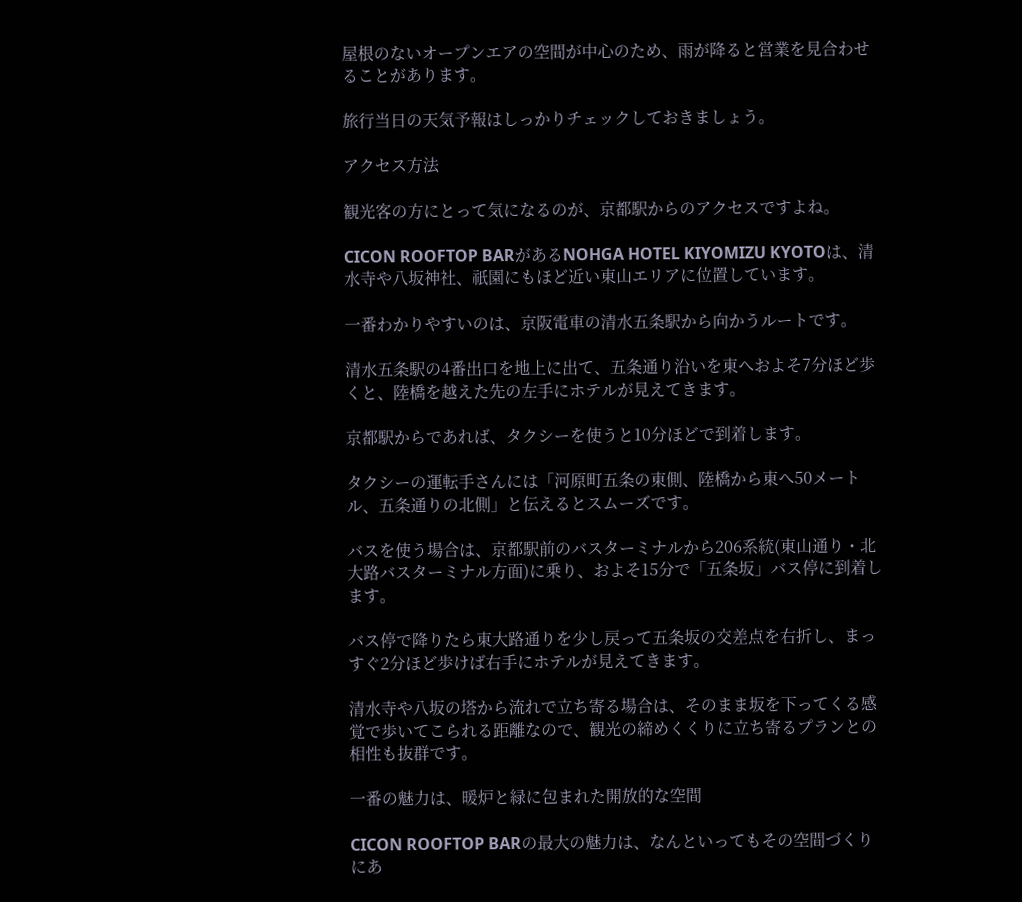屋根のないオープンエアの空間が中心のため、雨が降ると営業を見合わせることがあります。

旅行当日の天気予報はしっかりチェックしておきましょう。

アクセス方法

観光客の方にとって気になるのが、京都駅からのアクセスですよね。

CICON ROOFTOP BARがあるNOHGA HOTEL KIYOMIZU KYOTOは、清水寺や八坂神社、祇園にもほど近い東山エリアに位置しています。

一番わかりやすいのは、京阪電車の清水五条駅から向かうルートです。

清水五条駅の4番出口を地上に出て、五条通り沿いを東へおよそ7分ほど歩くと、陸橋を越えた先の左手にホテルが見えてきます。

京都駅からであれば、タクシーを使うと10分ほどで到着します。

タクシーの運転手さんには「河原町五条の東側、陸橋から東へ50メートル、五条通りの北側」と伝えるとスムーズです。

バスを使う場合は、京都駅前のバスターミナルから206系統(東山通り・北大路バスターミナル方面)に乗り、およそ15分で「五条坂」バス停に到着します。

バス停で降りたら東大路通りを少し戻って五条坂の交差点を右折し、まっすぐ2分ほど歩けば右手にホテルが見えてきます。

清水寺や八坂の塔から流れで立ち寄る場合は、そのまま坂を下ってくる感覚で歩いてこられる距離なので、観光の締めくくりに立ち寄るプランとの相性も抜群です。

一番の魅力は、暖炉と緑に包まれた開放的な空間

CICON ROOFTOP BARの最大の魅力は、なんといってもその空間づくりにあ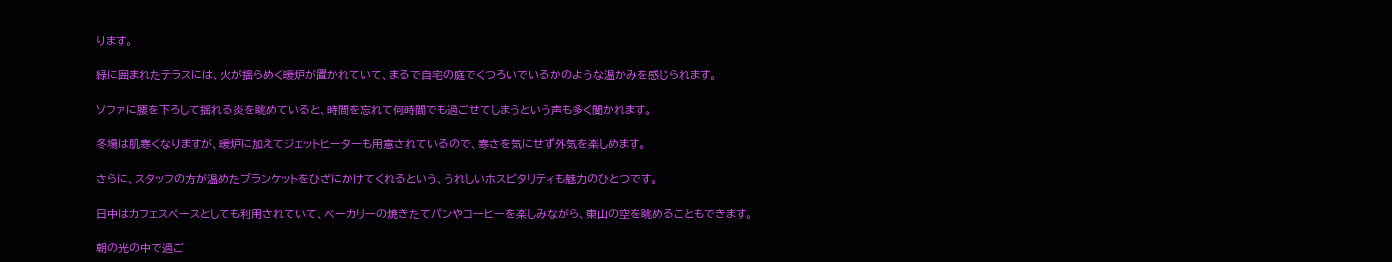ります。

緑に囲まれたテラスには、火が揺らめく暖炉が置かれていて、まるで自宅の庭でくつろいでいるかのような温かみを感じられます。

ソファに腰を下ろして揺れる炎を眺めていると、時間を忘れて何時間でも過ごせてしまうという声も多く聞かれます。

冬場は肌寒くなりますが、暖炉に加えてジェットヒーターも用意されているので、寒さを気にせず外気を楽しめます。

さらに、スタッフの方が温めたブランケットをひざにかけてくれるという、うれしいホスピタリティも魅力のひとつです。

日中はカフェスペースとしても利用されていて、ベーカリーの焼きたてパンやコーヒーを楽しみながら、東山の空を眺めることもできます。

朝の光の中で過ご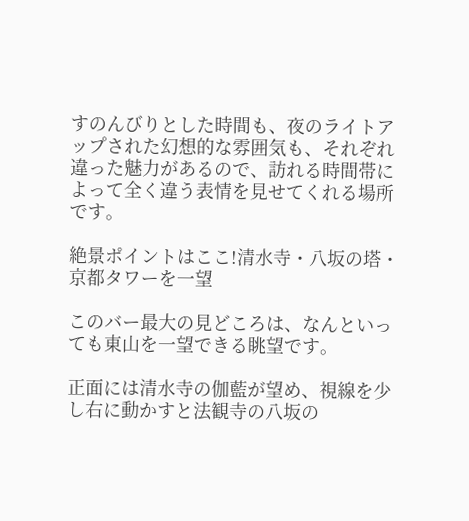すのんびりとした時間も、夜のライトアップされた幻想的な雰囲気も、それぞれ違った魅力があるので、訪れる時間帯によって全く違う表情を見せてくれる場所です。

絶景ポイントはここ!清水寺・八坂の塔・京都タワーを一望

このバー最大の見どころは、なんといっても東山を一望できる眺望です。

正面には清水寺の伽藍が望め、視線を少し右に動かすと法観寺の八坂の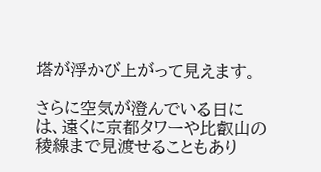塔が浮かび上がって見えます。

さらに空気が澄んでいる日には、遠くに京都タワーや比叡山の稜線まで見渡せることもあり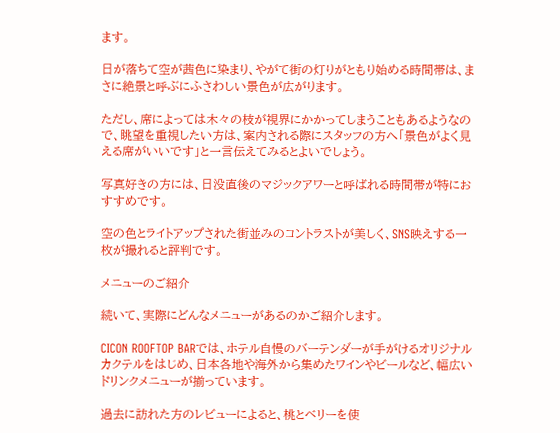ます。

日が落ちて空が茜色に染まり、やがて街の灯りがともり始める時間帯は、まさに絶景と呼ぶにふさわしい景色が広がります。

ただし、席によっては木々の枝が視界にかかってしまうこともあるようなので、眺望を重視したい方は、案内される際にスタッフの方へ「景色がよく見える席がいいです」と一言伝えてみるとよいでしょう。

写真好きの方には、日没直後のマジックアワーと呼ばれる時間帯が特におすすめです。

空の色とライトアップされた街並みのコントラストが美しく、SNS映えする一枚が撮れると評判です。

メニューのご紹介

続いて、実際にどんなメニューがあるのかご紹介します。

CICON ROOFTOP BARでは、ホテル自慢のバーテンダーが手がけるオリジナルカクテルをはじめ、日本各地や海外から集めたワインやビールなど、幅広いドリンクメニューが揃っています。

過去に訪れた方のレビューによると、桃とベリーを使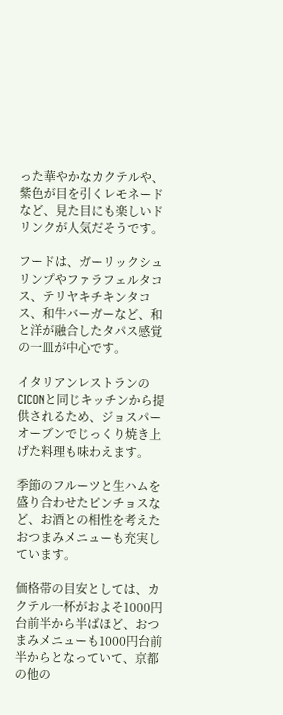った華やかなカクテルや、紫色が目を引くレモネードなど、見た目にも楽しいドリンクが人気だそうです。

フードは、ガーリックシュリンプやファラフェルタコス、テリヤキチキンタコス、和牛バーガーなど、和と洋が融合したタパス感覚の一皿が中心です。

イタリアンレストランのCICONと同じキッチンから提供されるため、ジョスパーオーブンでじっくり焼き上げた料理も味わえます。

季節のフルーツと生ハムを盛り合わせたピンチョスなど、お酒との相性を考えたおつまみメニューも充実しています。

価格帯の目安としては、カクテル一杯がおよそ1000円台前半から半ばほど、おつまみメニューも1000円台前半からとなっていて、京都の他の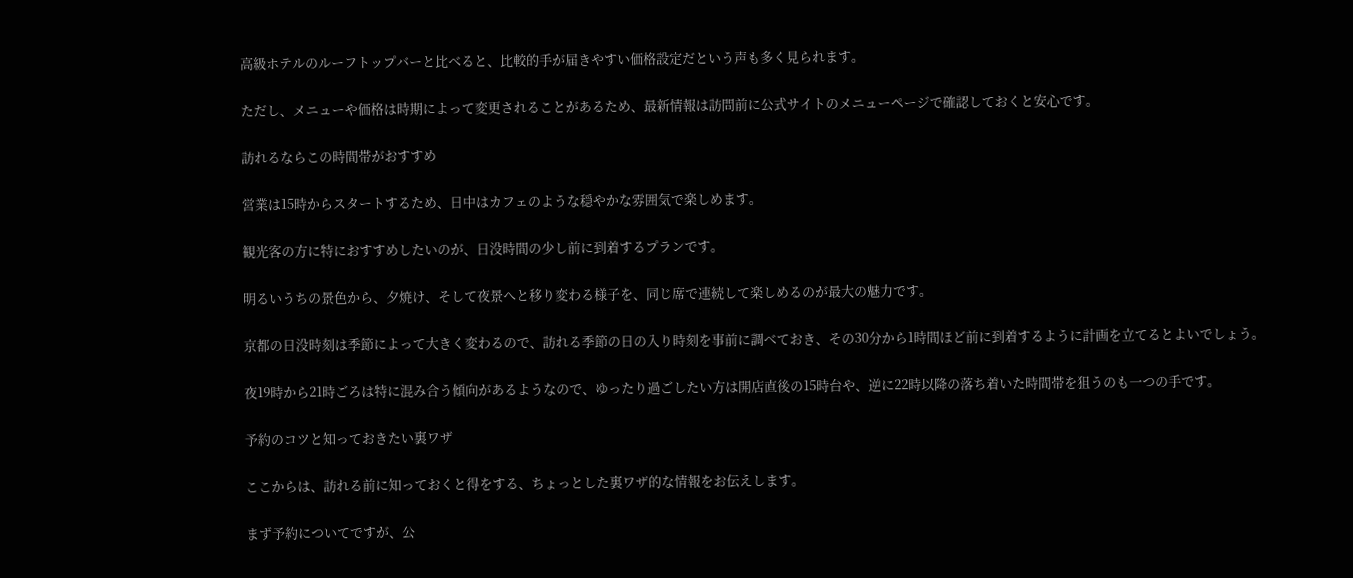高級ホテルのルーフトップバーと比べると、比較的手が届きやすい価格設定だという声も多く見られます。

ただし、メニューや価格は時期によって変更されることがあるため、最新情報は訪問前に公式サイトのメニューページで確認しておくと安心です。

訪れるならこの時間帯がおすすめ

営業は15時からスタートするため、日中はカフェのような穏やかな雰囲気で楽しめます。

観光客の方に特におすすめしたいのが、日没時間の少し前に到着するプランです。

明るいうちの景色から、夕焼け、そして夜景へと移り変わる様子を、同じ席で連続して楽しめるのが最大の魅力です。

京都の日没時刻は季節によって大きく変わるので、訪れる季節の日の入り時刻を事前に調べておき、その30分から1時間ほど前に到着するように計画を立てるとよいでしょう。

夜19時から21時ごろは特に混み合う傾向があるようなので、ゆったり過ごしたい方は開店直後の15時台や、逆に22時以降の落ち着いた時間帯を狙うのも一つの手です。

予約のコツと知っておきたい裏ワザ

ここからは、訪れる前に知っておくと得をする、ちょっとした裏ワザ的な情報をお伝えします。

まず予約についてですが、公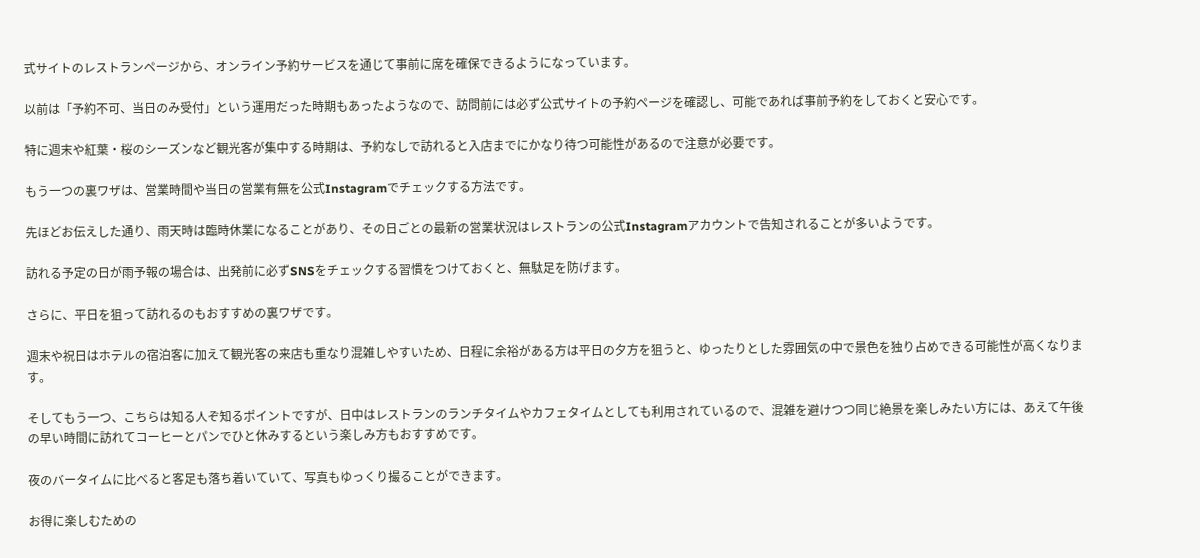式サイトのレストランページから、オンライン予約サービスを通じて事前に席を確保できるようになっています。

以前は「予約不可、当日のみ受付」という運用だった時期もあったようなので、訪問前には必ず公式サイトの予約ページを確認し、可能であれば事前予約をしておくと安心です。

特に週末や紅葉・桜のシーズンなど観光客が集中する時期は、予約なしで訪れると入店までにかなり待つ可能性があるので注意が必要です。

もう一つの裏ワザは、営業時間や当日の営業有無を公式Instagramでチェックする方法です。

先ほどお伝えした通り、雨天時は臨時休業になることがあり、その日ごとの最新の営業状況はレストランの公式Instagramアカウントで告知されることが多いようです。

訪れる予定の日が雨予報の場合は、出発前に必ずSNSをチェックする習慣をつけておくと、無駄足を防げます。

さらに、平日を狙って訪れるのもおすすめの裏ワザです。

週末や祝日はホテルの宿泊客に加えて観光客の来店も重なり混雑しやすいため、日程に余裕がある方は平日の夕方を狙うと、ゆったりとした雰囲気の中で景色を独り占めできる可能性が高くなります。

そしてもう一つ、こちらは知る人ぞ知るポイントですが、日中はレストランのランチタイムやカフェタイムとしても利用されているので、混雑を避けつつ同じ絶景を楽しみたい方には、あえて午後の早い時間に訪れてコーヒーとパンでひと休みするという楽しみ方もおすすめです。

夜のバータイムに比べると客足も落ち着いていて、写真もゆっくり撮ることができます。

お得に楽しむための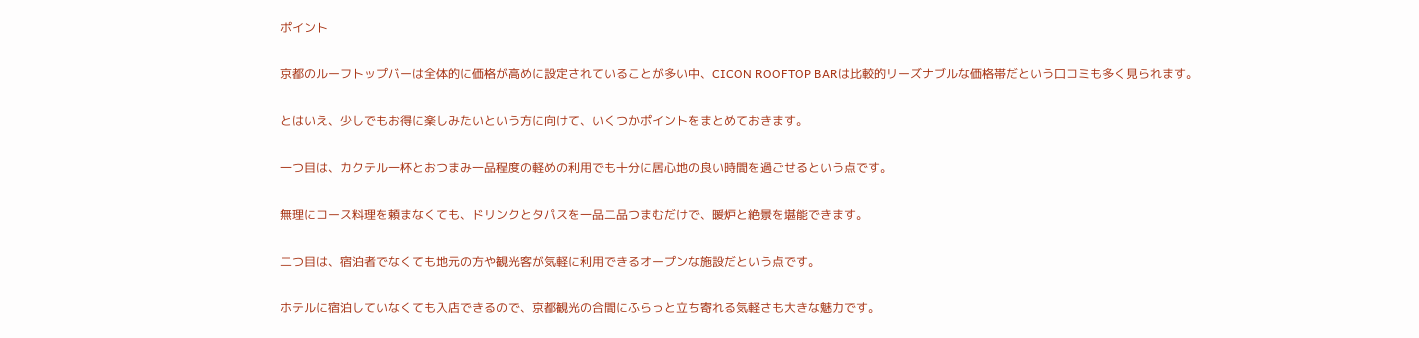ポイント

京都のルーフトップバーは全体的に価格が高めに設定されていることが多い中、CICON ROOFTOP BARは比較的リーズナブルな価格帯だという口コミも多く見られます。

とはいえ、少しでもお得に楽しみたいという方に向けて、いくつかポイントをまとめておきます。

一つ目は、カクテル一杯とおつまみ一品程度の軽めの利用でも十分に居心地の良い時間を過ごせるという点です。

無理にコース料理を頼まなくても、ドリンクとタパスを一品二品つまむだけで、暖炉と絶景を堪能できます。

二つ目は、宿泊者でなくても地元の方や観光客が気軽に利用できるオープンな施設だという点です。

ホテルに宿泊していなくても入店できるので、京都観光の合間にふらっと立ち寄れる気軽さも大きな魅力です。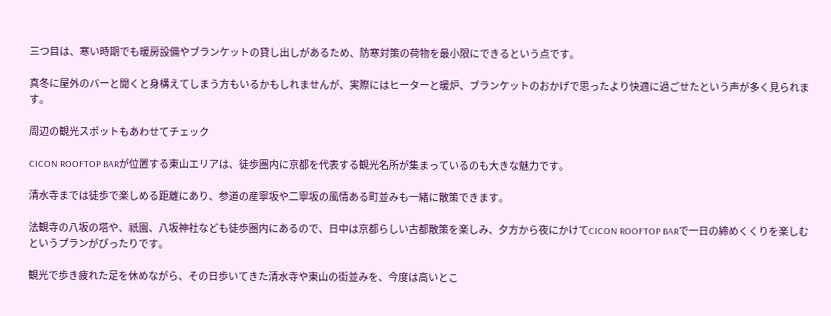三つ目は、寒い時期でも暖房設備やブランケットの貸し出しがあるため、防寒対策の荷物を最小限にできるという点です。

真冬に屋外のバーと聞くと身構えてしまう方もいるかもしれませんが、実際にはヒーターと暖炉、ブランケットのおかげで思ったより快適に過ごせたという声が多く見られます。

周辺の観光スポットもあわせてチェック

CICON ROOFTOP BARが位置する東山エリアは、徒歩圏内に京都を代表する観光名所が集まっているのも大きな魅力です。

清水寺までは徒歩で楽しめる距離にあり、参道の産寧坂や二寧坂の風情ある町並みも一緒に散策できます。

法観寺の八坂の塔や、祇園、八坂神社なども徒歩圏内にあるので、日中は京都らしい古都散策を楽しみ、夕方から夜にかけてCICON ROOFTOP BARで一日の締めくくりを楽しむというプランがぴったりです。

観光で歩き疲れた足を休めながら、その日歩いてきた清水寺や東山の街並みを、今度は高いとこ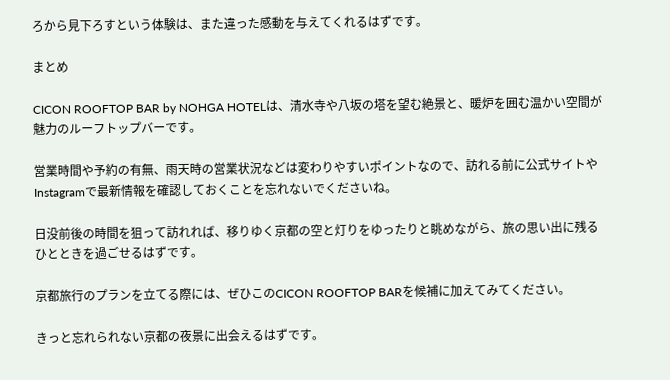ろから見下ろすという体験は、また違った感動を与えてくれるはずです。

まとめ

CICON ROOFTOP BAR by NOHGA HOTELは、清水寺や八坂の塔を望む絶景と、暖炉を囲む温かい空間が魅力のルーフトップバーです。

営業時間や予約の有無、雨天時の営業状況などは変わりやすいポイントなので、訪れる前に公式サイトやInstagramで最新情報を確認しておくことを忘れないでくださいね。

日没前後の時間を狙って訪れれば、移りゆく京都の空と灯りをゆったりと眺めながら、旅の思い出に残るひとときを過ごせるはずです。

京都旅行のプランを立てる際には、ぜひこのCICON ROOFTOP BARを候補に加えてみてください。

きっと忘れられない京都の夜景に出会えるはずです。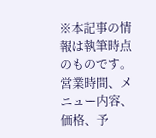※本記事の情報は執筆時点のものです。営業時間、メニュー内容、価格、予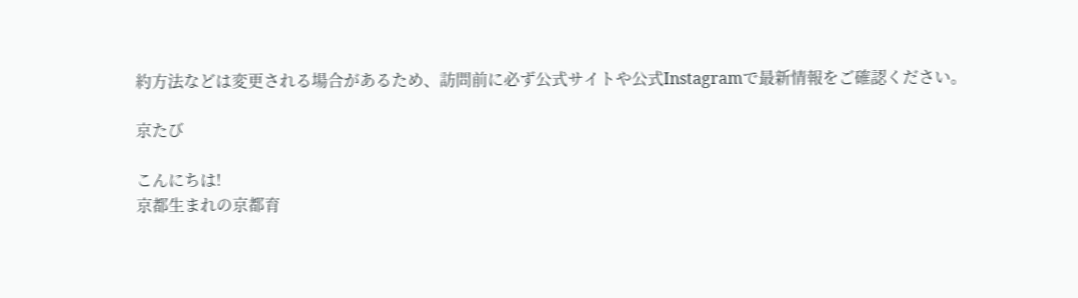約方法などは変更される場合があるため、訪問前に必ず公式サイトや公式Instagramで最新情報をご確認ください。

京たび

こんにちは!
京都生まれの京都育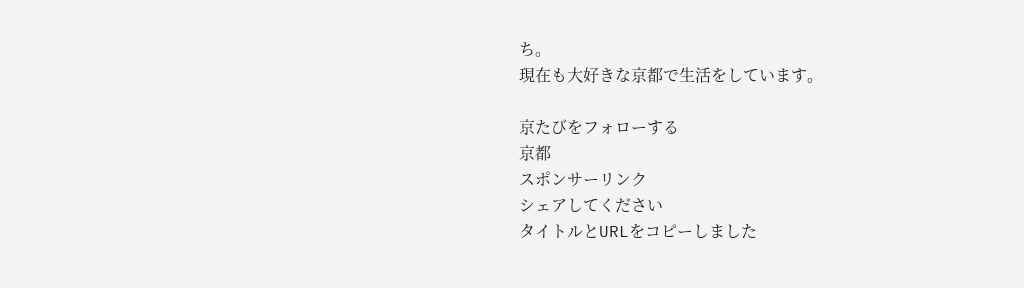ち。
現在も大好きな京都で生活をしています。

京たびをフォローする
京都
スポンサーリンク
シェアしてください
タイトルとURLをコピーしました